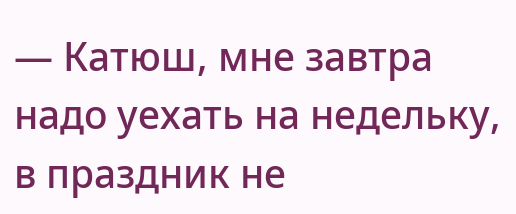— Катюш, мне завтра надо уехать на недельку, в праздник не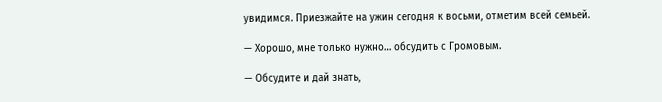увидимся. Приезжайте на ужин сегодня к восьми, отметим всей семьей.

— Хорошо, мне только нужно… обсудить с Громовым.

— Обсудите и дай знать,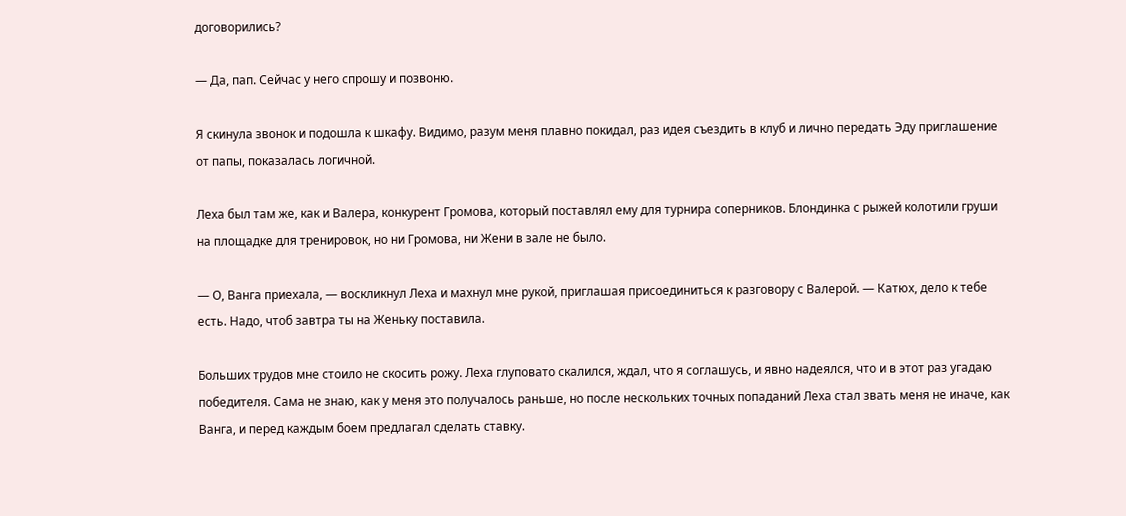договорились?

— Да, пап. Сейчас у него спрошу и позвоню.

Я скинула звонок и подошла к шкафу. Видимо, разум меня плавно покидал, раз идея съездить в клуб и лично передать Эду приглашение от папы, показалась логичной.

Леха был там же, как и Валера, конкурент Громова, который поставлял ему для турнира соперников. Блондинка с рыжей колотили груши на площадке для тренировок, но ни Громова, ни Жени в зале не было.

— О, Ванга приехала, — воскликнул Леха и махнул мне рукой, приглашая присоединиться к разговору с Валерой. — Катюх, дело к тебе есть. Надо, чтоб завтра ты на Женьку поставила.

Больших трудов мне стоило не скосить рожу. Леха глуповато скалился, ждал, что я соглашусь, и явно надеялся, что и в этот раз угадаю победителя. Сама не знаю, как у меня это получалось раньше, но после нескольких точных попаданий Леха стал звать меня не иначе, как Ванга, и перед каждым боем предлагал сделать ставку.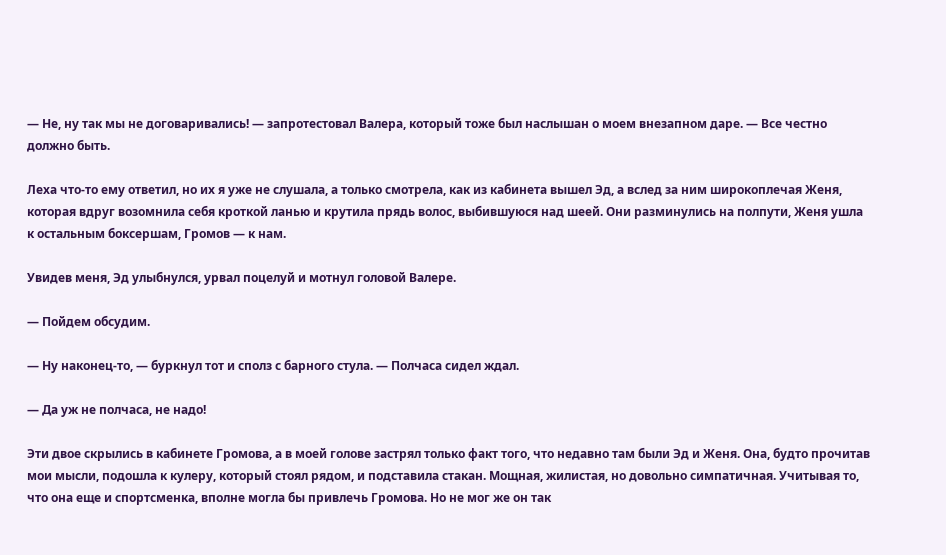— Не, ну так мы не договаривались! — запротестовал Валера, который тоже был наслышан о моем внезапном даре. — Все честно должно быть.

Леха что-то ему ответил, но их я уже не слушала, а только смотрела, как из кабинета вышел Эд, а вслед за ним широкоплечая Женя, которая вдруг возомнила себя кроткой ланью и крутила прядь волос, выбившуюся над шеей. Они разминулись на полпути, Женя ушла к остальным боксершам, Громов — к нам.

Увидев меня, Эд улыбнулся, урвал поцелуй и мотнул головой Валере.

— Пойдем обсудим.

— Ну наконец-то, — буркнул тот и сполз с барного стула. — Полчаса сидел ждал.

— Да уж не полчаса, не надо!

Эти двое скрылись в кабинете Громова, а в моей голове застрял только факт того, что недавно там были Эд и Женя. Она, будто прочитав мои мысли, подошла к кулеру, который стоял рядом, и подставила стакан. Мощная, жилистая, но довольно симпатичная. Учитывая то, что она еще и спортсменка, вполне могла бы привлечь Громова. Но не мог же он так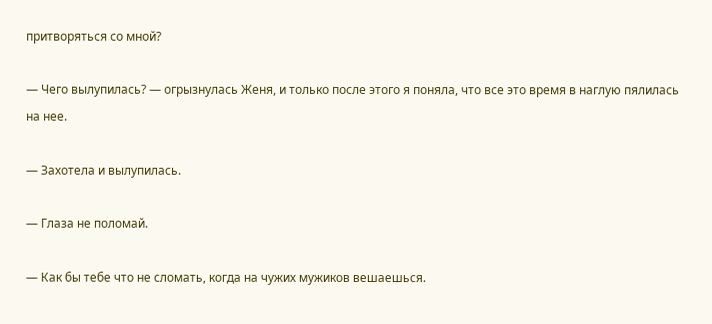притворяться со мной?

— Чего вылупилась? — огрызнулась Женя, и только после этого я поняла, что все это время в наглую пялилась на нее.

— Захотела и вылупилась.

— Глаза не поломай.

— Как бы тебе что не сломать, когда на чужих мужиков вешаешься.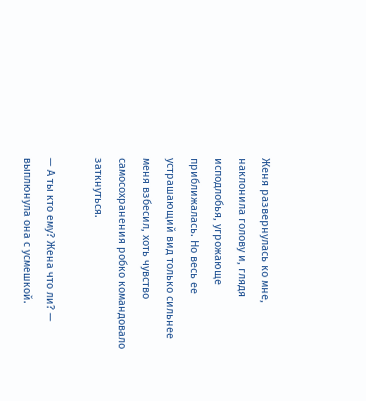Женя развернулась ко мне, наклонила голову и, глядя исподлобья, угрожающе приближалась. Но весь ее устрашающий вид только сильнее меня взбесил, хоть чувство самосохранения робко командовало заткнуться.

— А ты кто ему? Жена что ли? — выплюнула она с усмешкой.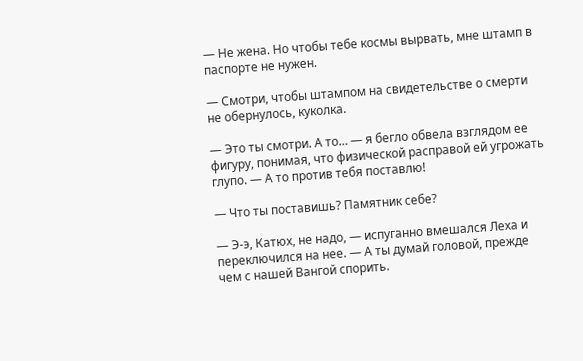— Не жена. Но чтобы тебе космы вырвать, мне штамп в паспорте не нужен.

— Смотри, чтобы штампом на свидетельстве о смерти не обернулось, куколка.

— Это ты смотри. А то… — я бегло обвела взглядом ее фигуру, понимая, что физической расправой ей угрожать глупо. — А то против тебя поставлю!

— Что ты поставишь? Памятник себе?

— Э-э, Катюх, не надо, — испуганно вмешался Леха и переключился на нее. — А ты думай головой, прежде чем с нашей Вангой спорить.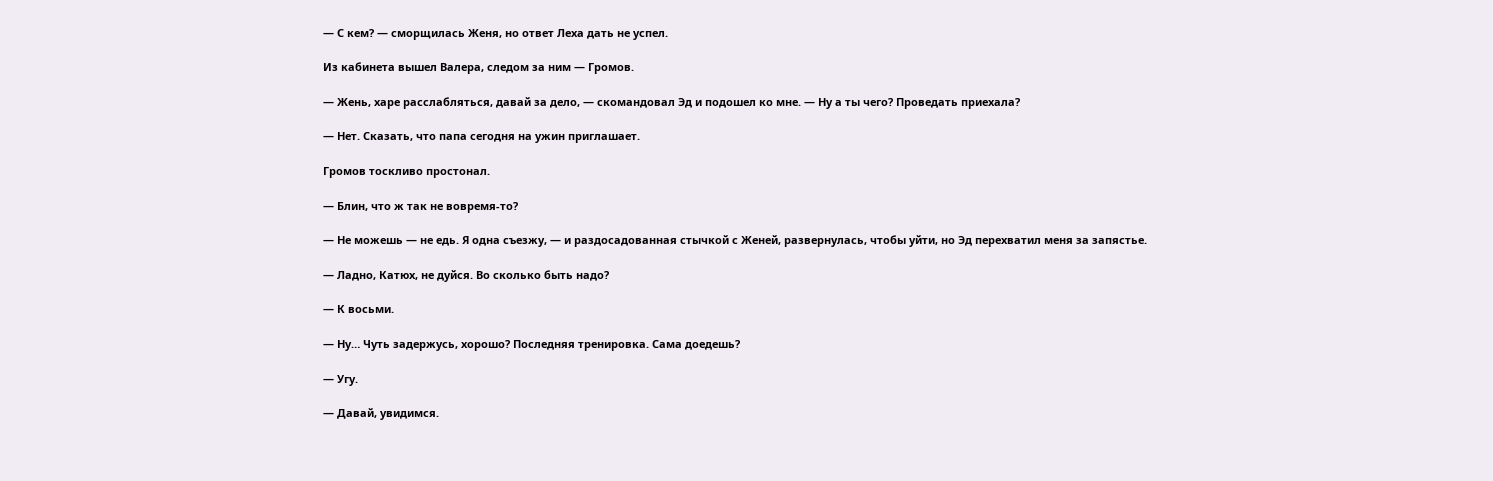— С кем? — сморщилась Женя, но ответ Леха дать не успел.

Из кабинета вышел Валера, следом за ним — Громов.

— Жень, харе расслабляться, давай за дело, — скомандовал Эд и подошел ко мне. — Ну а ты чего? Проведать приехала?

— Нет. Сказать, что папа сегодня на ужин приглашает.

Громов тоскливо простонал.

— Блин, что ж так не вовремя-то?

— Не можешь — не едь. Я одна съезжу, — и раздосадованная стычкой с Женей, развернулась, чтобы уйти, но Эд перехватил меня за запястье.

— Ладно, Катюх, не дуйся. Во сколько быть надо?

— К восьми.

— Ну… Чуть задержусь, хорошо? Последняя тренировка. Сама доедешь?

— Угу.

— Давай, увидимся.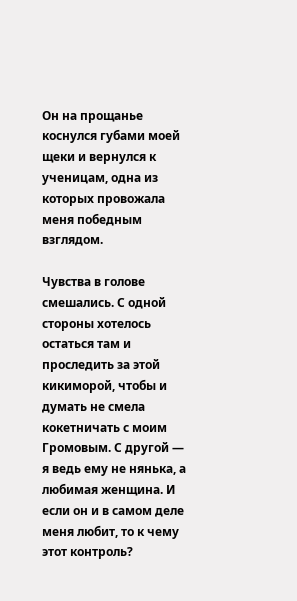Он на прощанье коснулся губами моей щеки и вернулся к ученицам, одна из которых провожала меня победным взглядом.

Чувства в голове смешались. С одной стороны хотелось остаться там и проследить за этой кикиморой, чтобы и думать не смела кокетничать с моим Громовым. С другой — я ведь ему не нянька, а любимая женщина. И если он и в самом деле меня любит, то к чему этот контроль?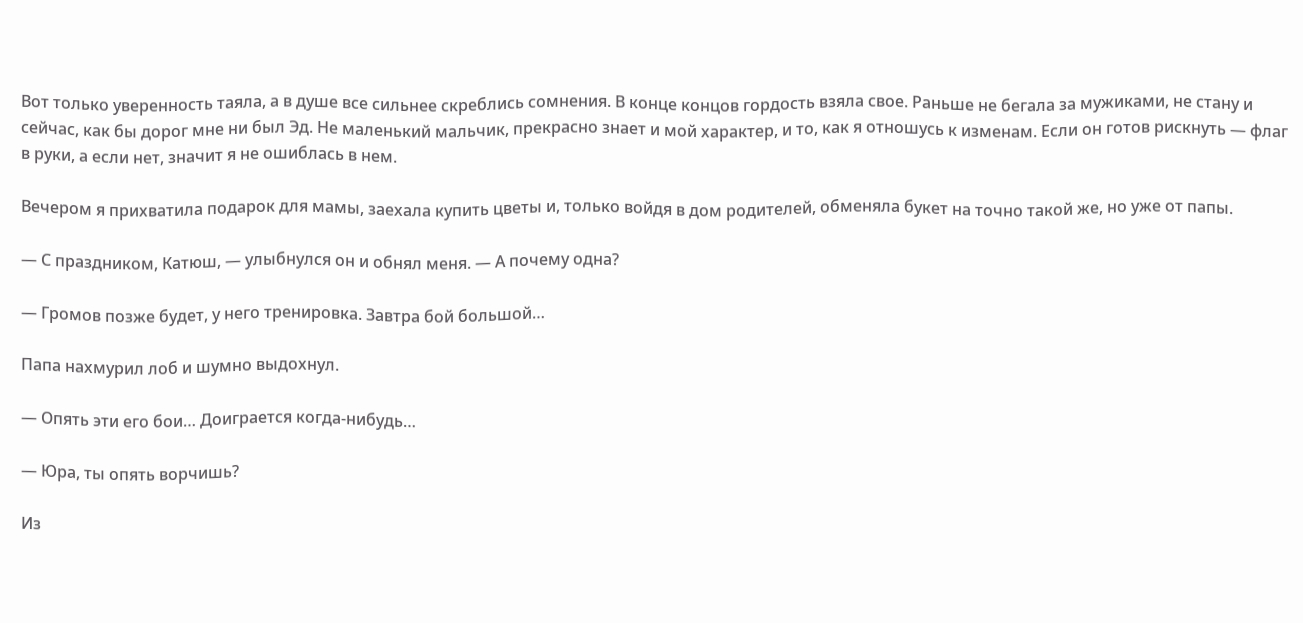Вот только уверенность таяла, а в душе все сильнее скреблись сомнения. В конце концов гордость взяла свое. Раньше не бегала за мужиками, не стану и сейчас, как бы дорог мне ни был Эд. Не маленький мальчик, прекрасно знает и мой характер, и то, как я отношусь к изменам. Если он готов рискнуть — флаг в руки, а если нет, значит я не ошиблась в нем.

Вечером я прихватила подарок для мамы, заехала купить цветы и, только войдя в дом родителей, обменяла букет на точно такой же, но уже от папы.

— С праздником, Катюш, — улыбнулся он и обнял меня. — А почему одна?

— Громов позже будет, у него тренировка. Завтра бой большой…

Папа нахмурил лоб и шумно выдохнул.

— Опять эти его бои… Доиграется когда-нибудь…

— Юра, ты опять ворчишь?

Из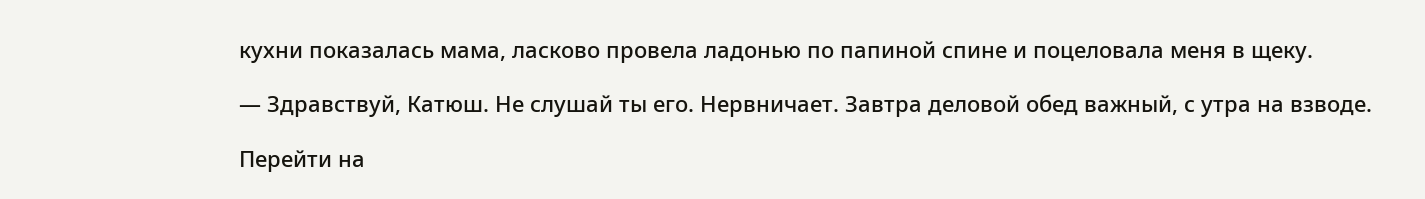кухни показалась мама, ласково провела ладонью по папиной спине и поцеловала меня в щеку.

— Здравствуй, Катюш. Не слушай ты его. Нервничает. Завтра деловой обед важный, с утра на взводе.

Перейти на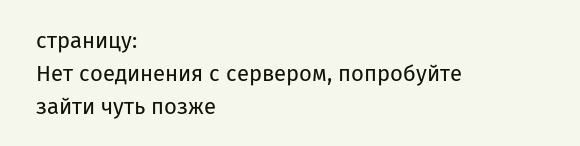страницу:
Нет соединения с сервером, попробуйте зайти чуть позже